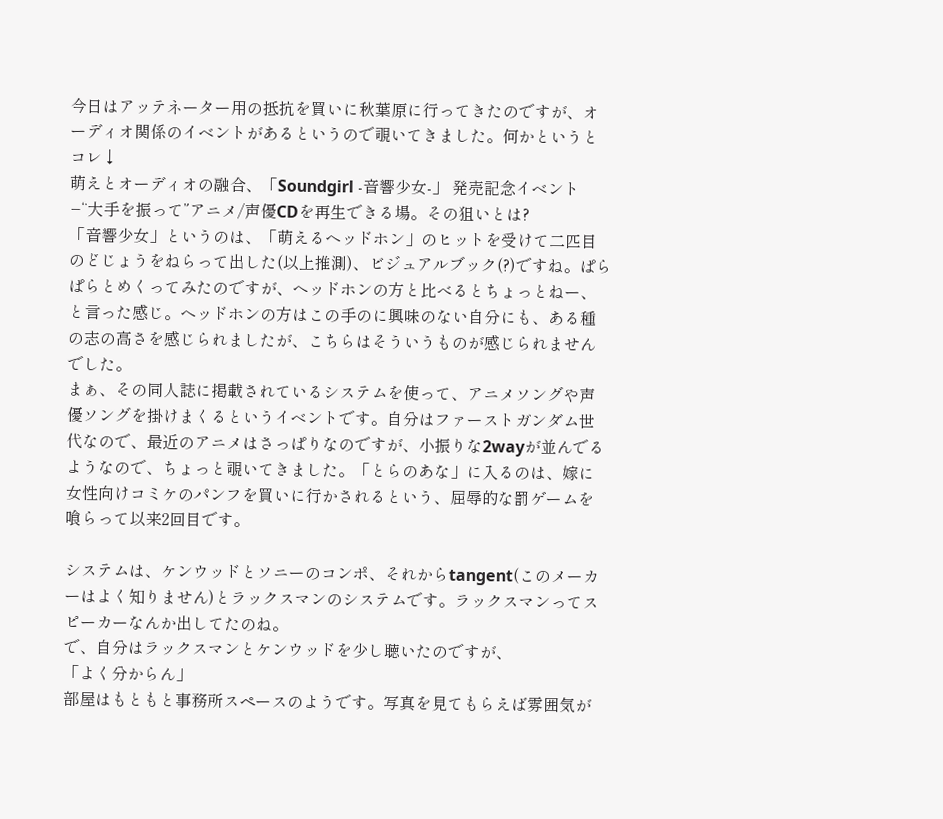今日はアッテネーター用の抵抗を買いに秋葉原に行ってきたのですが、オーディオ関係のイベントがあるというので覗いてきました。何かというとコレ↓
萌えとオーディオの融合、「Soundgirl -音響少女-」 発売記念イベント
−“大手を振って”アニメ/声優CDを再生できる場。その狙いとは?
「音響少女」というのは、「萌えるヘッドホン」のヒットを受けて二匹目のどじょうをねらって出した(以上推測)、ビジュアルブック(?)ですね。ぱらぱらとめくってみたのですが、ヘッドホンの方と比べるとちょっとねー、と言った感じ。ヘッドホンの方はこの手のに興味のない自分にも、ある種の志の高さを感じられましたが、こちらはそういうものが感じられませんでした。
まぁ、その同人誌に掲載されているシステムを使って、アニメソングや声優ソングを掛けまくるというイベントです。自分はファーストガンダム世代なので、最近のアニメはさっぱりなのですが、小振りな2wayが並んでるようなので、ちょっと覗いてきました。「とらのあな」に入るのは、嫁に女性向けコミケのパンフを買いに行かされるという、屈辱的な罰ゲームを喰らって以来2回目です。

システムは、ケンウッドとソニーのコンポ、それからtangent(このメーカーはよく知りません)とラックスマンのシステムです。ラックスマンってスピーカーなんか出してたのね。
で、自分はラックスマンとケンウッドを少し聴いたのですが、
「よく分からん」
部屋はもともと事務所スペースのようです。写真を見てもらえば雰囲気が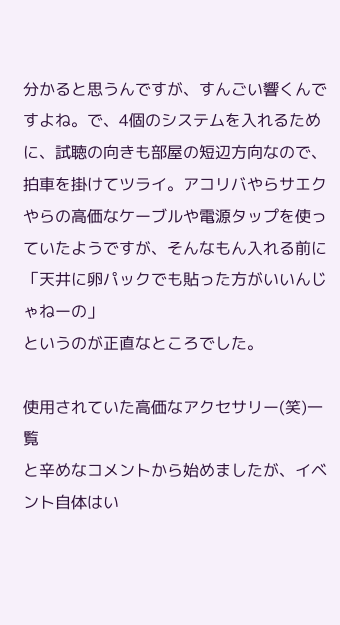分かると思うんですが、すんごい響くんですよね。で、4個のシステムを入れるために、試聴の向きも部屋の短辺方向なので、拍車を掛けてツライ。アコリバやらサエクやらの高価なケーブルや電源タップを使っていたようですが、そんなもん入れる前に
「天井に卵パックでも貼った方がいいんじゃねーの」
というのが正直なところでした。

使用されていた高価なアクセサリー(笑)一覧
と辛めなコメントから始めましたが、イベント自体はい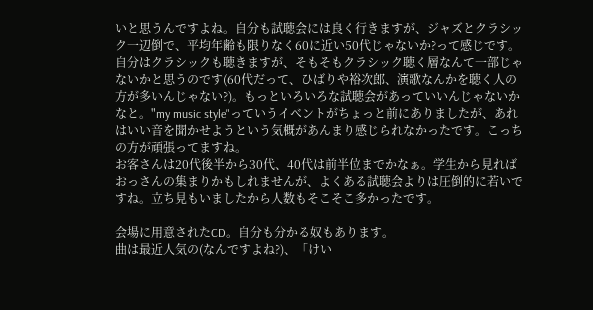いと思うんですよね。自分も試聴会には良く行きますが、ジャズとクラシック一辺倒で、平均年齢も限りなく60に近い50代じゃないか?って感じです。自分はクラシックも聴きますが、そもそもクラシック聴く層なんて一部じゃないかと思うのです(60代だって、ひばりや裕次郎、演歌なんかを聴く人の方が多いんじゃない?)。もっといろいろな試聴会があっていいんじゃないかなと。"my music style"っていうイベントがちょっと前にありましたが、あれはいい音を聞かせようという気概があんまり感じられなかったです。こっちの方が頑張ってますね。
お客さんは20代後半から30代、40代は前半位までかなぁ。学生から見ればおっさんの集まりかもしれませんが、よくある試聴会よりは圧倒的に若いですね。立ち見もいましたから人数もそこそこ多かったです。

会場に用意されたCD。自分も分かる奴もあります。
曲は最近人気の(なんですよね?)、「けい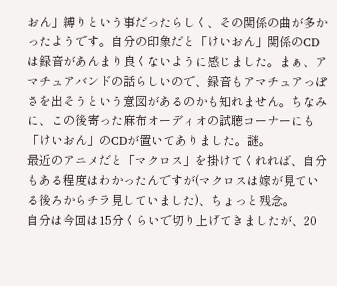おん」縛りという事だったらしく、その関係の曲が多かったようです。自分の印象だと「けいおん」関係のCDは録音があんまり良くないように感じました。まぁ、アマチュアバンドの話らしいので、録音もアマチュアっぽさを出そうという意図があるのかも知れません。ちなみに、この後寄った麻布オーディオの試聴コーナーにも「けいおん」のCDが置いてありました。謎。
最近のアニメだと「マクロス」を掛けてくれれば、自分もある程度はわかったんですが(マクロスは嫁が見ている後ろからチラ見していました)、ちょっと残念。
自分は今回は15分くらいで切り上げてきましたが、20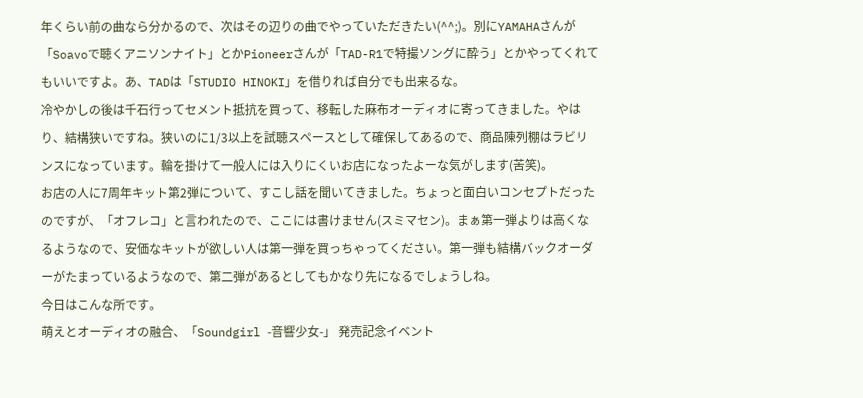年くらい前の曲なら分かるので、次はその辺りの曲でやっていただきたい(^^;)。別にYAMAHAさんが「Soavoで聴くアニソンナイト」とかPioneerさんが「TAD-R1で特撮ソングに酔う」とかやってくれてもいいですよ。あ、TADは「STUDIO HINOKI」を借りれば自分でも出来るな。
冷やかしの後は千石行ってセメント抵抗を買って、移転した麻布オーディオに寄ってきました。やはり、結構狭いですね。狭いのに1/3以上を試聴スペースとして確保してあるので、商品陳列棚はラビリンスになっています。輪を掛けて一般人には入りにくいお店になったよーな気がします(苦笑)。
お店の人に7周年キット第2弾について、すこし話を聞いてきました。ちょっと面白いコンセプトだったのですが、「オフレコ」と言われたので、ここには書けません(スミマセン)。まぁ第一弾よりは高くなるようなので、安価なキットが欲しい人は第一弾を買っちゃってください。第一弾も結構バックオーダーがたまっているようなので、第二弾があるとしてもかなり先になるでしょうしね。
今日はこんな所です。
萌えとオーディオの融合、「Soundgirl -音響少女-」 発売記念イベント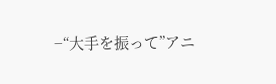−“大手を振って”アニ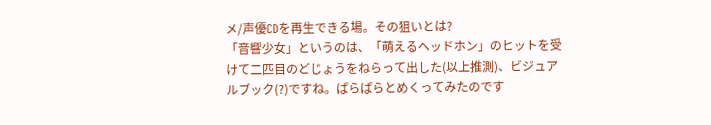メ/声優CDを再生できる場。その狙いとは?
「音響少女」というのは、「萌えるヘッドホン」のヒットを受けて二匹目のどじょうをねらって出した(以上推測)、ビジュアルブック(?)ですね。ぱらぱらとめくってみたのです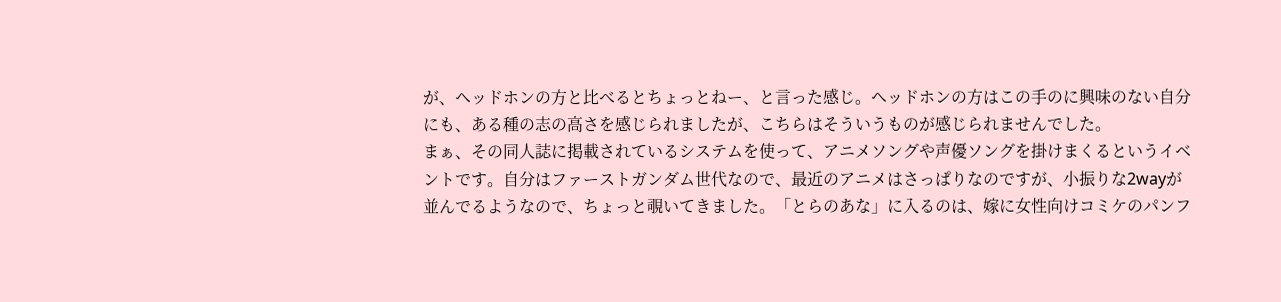が、ヘッドホンの方と比べるとちょっとねー、と言った感じ。ヘッドホンの方はこの手のに興味のない自分にも、ある種の志の高さを感じられましたが、こちらはそういうものが感じられませんでした。
まぁ、その同人誌に掲載されているシステムを使って、アニメソングや声優ソングを掛けまくるというイベントです。自分はファーストガンダム世代なので、最近のアニメはさっぱりなのですが、小振りな2wayが並んでるようなので、ちょっと覗いてきました。「とらのあな」に入るのは、嫁に女性向けコミケのパンフ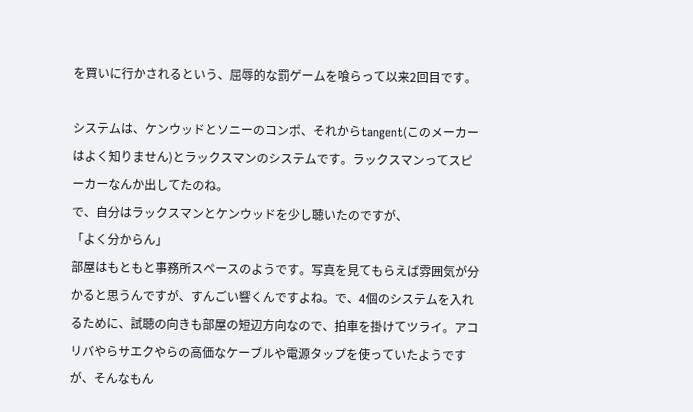を買いに行かされるという、屈辱的な罰ゲームを喰らって以来2回目です。

システムは、ケンウッドとソニーのコンポ、それからtangent(このメーカーはよく知りません)とラックスマンのシステムです。ラックスマンってスピーカーなんか出してたのね。
で、自分はラックスマンとケンウッドを少し聴いたのですが、
「よく分からん」
部屋はもともと事務所スペースのようです。写真を見てもらえば雰囲気が分かると思うんですが、すんごい響くんですよね。で、4個のシステムを入れるために、試聴の向きも部屋の短辺方向なので、拍車を掛けてツライ。アコリバやらサエクやらの高価なケーブルや電源タップを使っていたようですが、そんなもん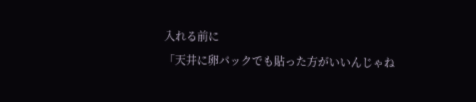入れる前に
「天井に卵パックでも貼った方がいいんじゃね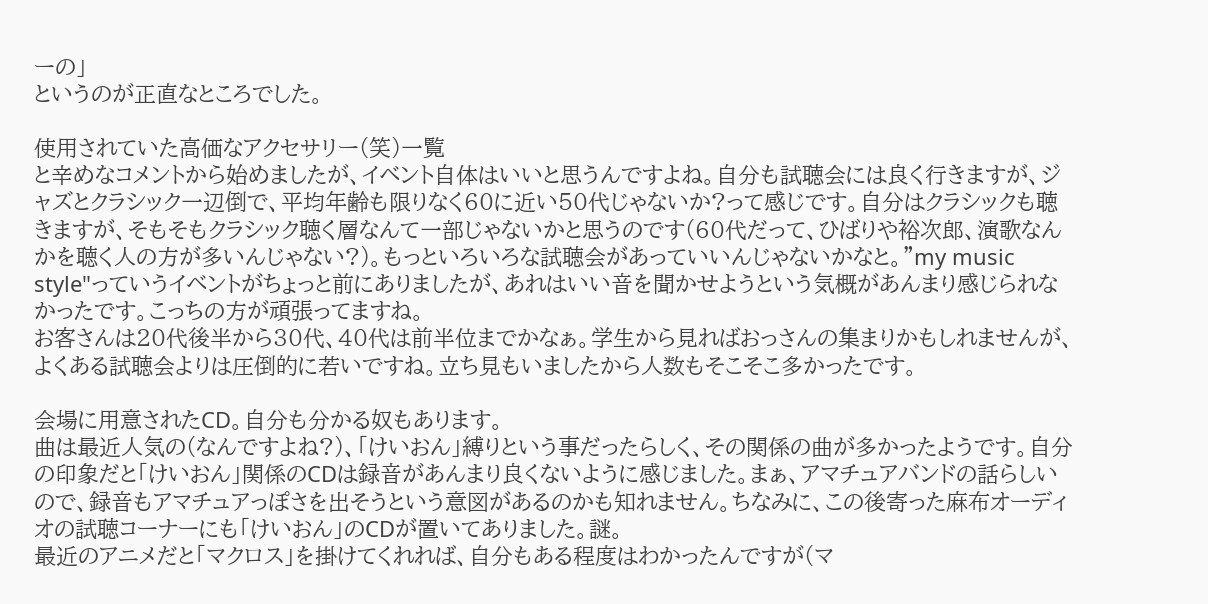ーの」
というのが正直なところでした。

使用されていた高価なアクセサリー(笑)一覧
と辛めなコメントから始めましたが、イベント自体はいいと思うんですよね。自分も試聴会には良く行きますが、ジャズとクラシック一辺倒で、平均年齢も限りなく60に近い50代じゃないか?って感じです。自分はクラシックも聴きますが、そもそもクラシック聴く層なんて一部じゃないかと思うのです(60代だって、ひばりや裕次郎、演歌なんかを聴く人の方が多いんじゃない?)。もっといろいろな試聴会があっていいんじゃないかなと。"my music style"っていうイベントがちょっと前にありましたが、あれはいい音を聞かせようという気概があんまり感じられなかったです。こっちの方が頑張ってますね。
お客さんは20代後半から30代、40代は前半位までかなぁ。学生から見ればおっさんの集まりかもしれませんが、よくある試聴会よりは圧倒的に若いですね。立ち見もいましたから人数もそこそこ多かったです。

会場に用意されたCD。自分も分かる奴もあります。
曲は最近人気の(なんですよね?)、「けいおん」縛りという事だったらしく、その関係の曲が多かったようです。自分の印象だと「けいおん」関係のCDは録音があんまり良くないように感じました。まぁ、アマチュアバンドの話らしいので、録音もアマチュアっぽさを出そうという意図があるのかも知れません。ちなみに、この後寄った麻布オーディオの試聴コーナーにも「けいおん」のCDが置いてありました。謎。
最近のアニメだと「マクロス」を掛けてくれれば、自分もある程度はわかったんですが(マ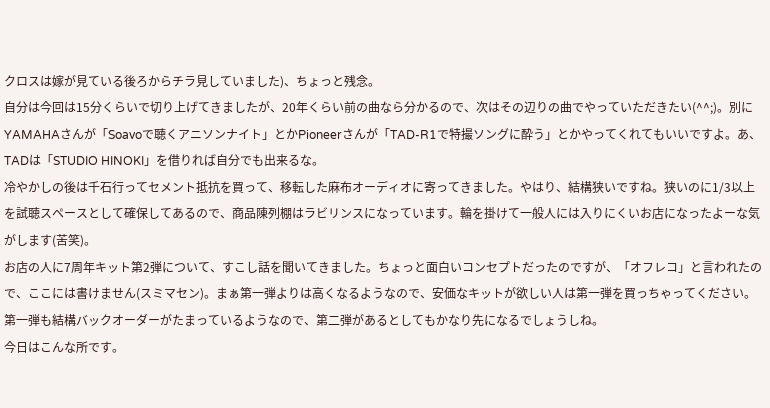クロスは嫁が見ている後ろからチラ見していました)、ちょっと残念。
自分は今回は15分くらいで切り上げてきましたが、20年くらい前の曲なら分かるので、次はその辺りの曲でやっていただきたい(^^;)。別にYAMAHAさんが「Soavoで聴くアニソンナイト」とかPioneerさんが「TAD-R1で特撮ソングに酔う」とかやってくれてもいいですよ。あ、TADは「STUDIO HINOKI」を借りれば自分でも出来るな。
冷やかしの後は千石行ってセメント抵抗を買って、移転した麻布オーディオに寄ってきました。やはり、結構狭いですね。狭いのに1/3以上を試聴スペースとして確保してあるので、商品陳列棚はラビリンスになっています。輪を掛けて一般人には入りにくいお店になったよーな気がします(苦笑)。
お店の人に7周年キット第2弾について、すこし話を聞いてきました。ちょっと面白いコンセプトだったのですが、「オフレコ」と言われたので、ここには書けません(スミマセン)。まぁ第一弾よりは高くなるようなので、安価なキットが欲しい人は第一弾を買っちゃってください。第一弾も結構バックオーダーがたまっているようなので、第二弾があるとしてもかなり先になるでしょうしね。
今日はこんな所です。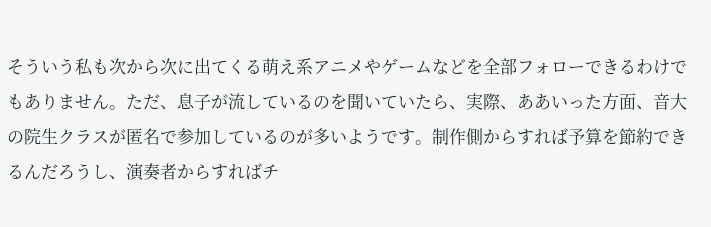そういう私も次から次に出てくる萌え系アニメやゲームなどを全部フォローできるわけでもありません。ただ、息子が流しているのを聞いていたら、実際、ああいった方面、音大の院生クラスが匿名で参加しているのが多いようです。制作側からすれば予算を節約できるんだろうし、演奏者からすればチ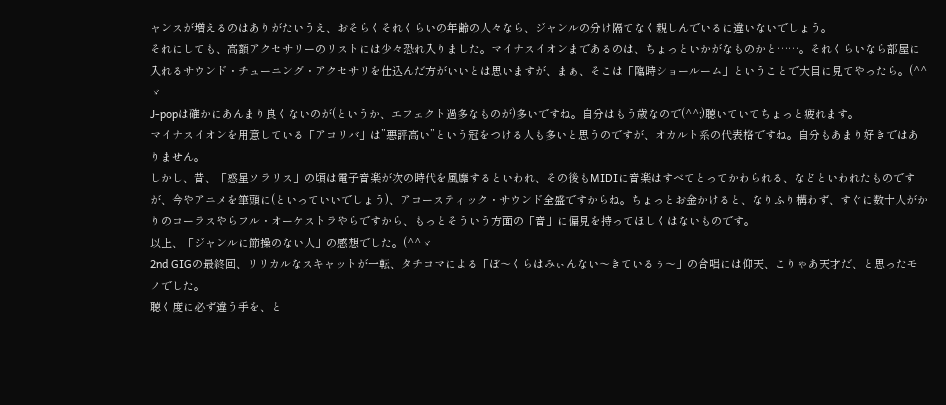ャンスが増えるのはありがたいうえ、おそらくそれくらいの年齢の人々なら、ジャンルの分け隔てなく親しんでいるに違いないでしょう。
それにしても、高額アクセサリーのリストには少々恐れ入りました。マイナスイオンまであるのは、ちょっといかがなものかと……。それくらいなら部屋に入れるサウンド・チューニング・アクセサリを仕込んだ方がいいとは思いますが、まぁ、そこは「臨時ショールーム」ということで大目に見てやったら。(^^ゞ
J-popは確かにあんまり良くないのが(というか、エフェクト過多なものが)多いですね。自分はもう歳なので(^^;)聴いていてちょっと疲れます。
マイナスイオンを用意している「アコリバ」は”悪評高い”という冠をつける人も多いと思うのですが、オカルト系の代表格ですね。自分もあまり好きではありません。
しかし、昔、「惑星ソラリス」の頃は電子音楽が次の時代を風靡するといわれ、その後もMIDIに音楽はすべてとってかわられる、などといわれたものですが、今やアニメを筆頭に(といっていいでしょう)、アコースティック・サウンド全盛ですからね。ちょっとお金かけると、なりふり構わず、すぐに数十人がかりのコーラスやらフル・オーケストラやらですから、もっとそういう方面の「音」に偏見を持ってほしくはないものです。
以上、「ジャンルに節操のない人」の感想でした。(^^ゞ
2nd GIGの最終回、リリカルなスキャットが一転、タチコマによる「ぼ〜くらはみぃんない〜きているぅ〜」の合唱には仰天、こりゃあ天才だ、と思ったモノでした。
聴く度に必ず違う手を、と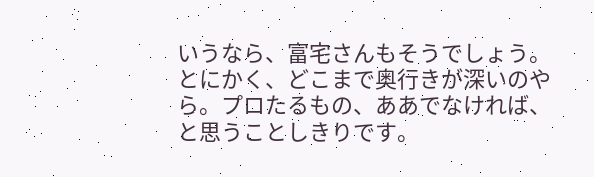いうなら、富宅さんもそうでしょう。とにかく、どこまで奥行きが深いのやら。プロたるもの、ああでなければ、と思うことしきりです。